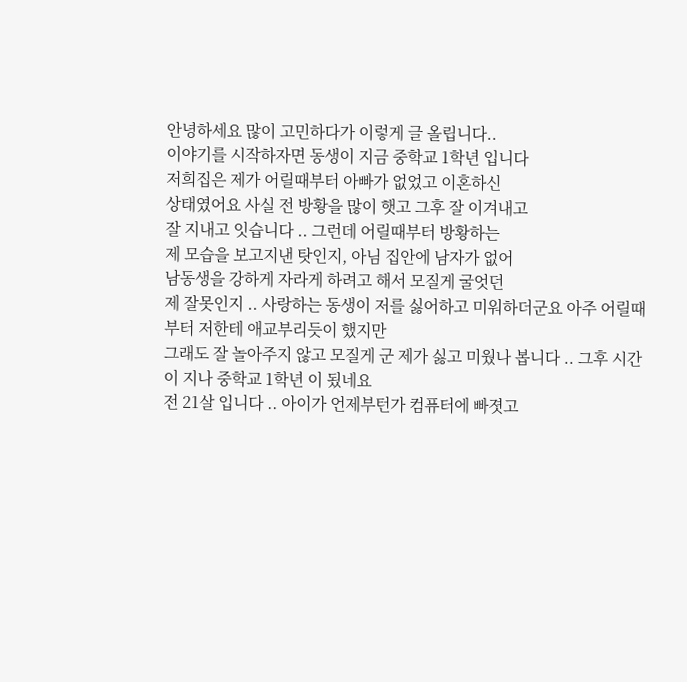안녕하세요 많이 고민하다가 이렇게 글 올립니다..
이야기를 시작하자면 동생이 지금 중학교 1학년 입니다
저희집은 제가 어릴때부터 아빠가 없었고 이혼하신
상태였어요 사실 전 방황을 많이 햇고 그후 잘 이겨내고
잘 지내고 잇습니다 .. 그런데 어릴때부터 방황하는
제 모습을 보고지낸 탓인지, 아님 집안에 남자가 없어
남동생을 강하게 자라게 하려고 해서 모질게 굴엇던
제 잘못인지 .. 사랑하는 동생이 저를 싫어하고 미워하더군요 아주 어릴때부터 저한테 애교부리듯이 했지만
그래도 잘 놀아주지 않고 모질게 군 제가 싫고 미웠나 봅니다 .. 그후 시간이 지나 중학교 1학년 이 됬네요
전 21살 입니다 .. 아이가 언제부턴가 컴퓨터에 빠졋고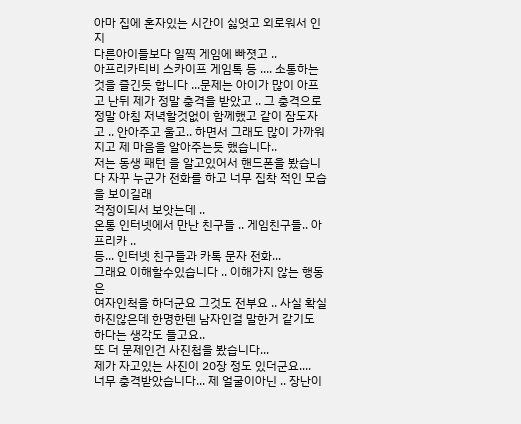아마 집에 혼자있는 시간이 싫엇고 외로워서 인지
다른아이들보다 일찍 게임에 빠졋고 ..
아프리카티비 스카이프 게임톡 등 .... 소통하는 것을 즐긴듯 합니다 ...문제는 아이가 많이 아프고 난뒤 제가 정말 충격을 받았고 .. 그 충격으로 정말 아침 저녁할것없이 함께했고 같이 잠도자고 .. 안아주고 울고.. 하면서 그래도 많이 가까워지고 제 마음을 알아주는듯 했습니다..
저는 동생 패턴 을 알고있어서 핸드폰을 봤습니다 자꾸 누군가 전화를 하고 너무 집착 적인 모습을 보이길래
걱정이되서 보앗는데 ..
온통 인터넷에서 만난 친구들 .. 게임친구들.. 아프리카 ..
등... 인터넷 친구들과 카톡 문자 전화...
그래요 이해할수있습니다 .. 이해가지 않는 행동은
여자인척을 하더군요 그것도 전부요 .. 사실 확실하진않은데 한명한텐 남자인걸 말한거 같기도 하다는 생각도 들고요..
또 더 문제인건 사진첩을 봤습니다...
제가 자고있는 사진이 20장 정도 있더군요....
너무 충격받았습니다... 제 얼굴이아닌 .. 장난이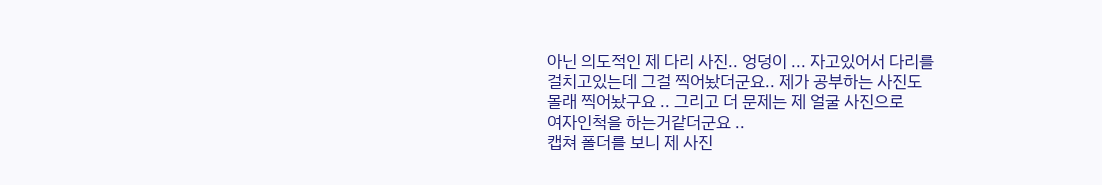아닌 의도적인 제 다리 사진.. 엉덩이 ... 자고있어서 다리를
걸치고있는데 그걸 찍어놨더군요.. 제가 공부하는 사진도
몰래 찍어놨구요 .. 그리고 더 문제는 제 얼굴 사진으로
여자인척을 하는거같더군요 ..
캡쳐 폴더를 보니 제 사진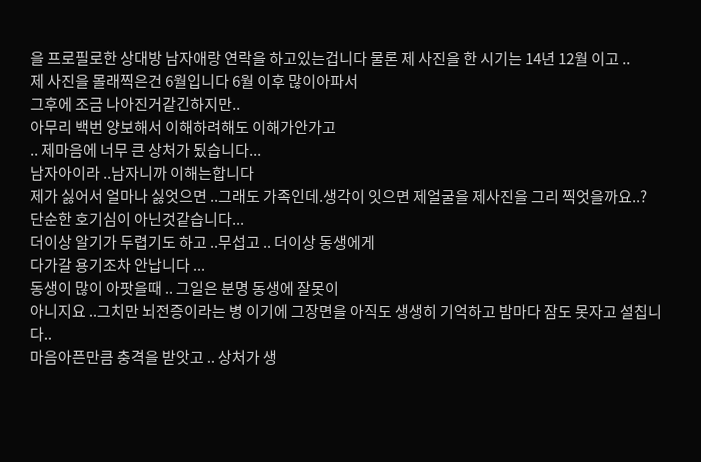을 프로필로한 상대방 남자애랑 연락을 하고있는겁니다 물론 제 사진을 한 시기는 14년 12월 이고 ..
제 사진을 몰래찍은건 6월입니다 6월 이후 많이아파서
그후에 조금 나아진거같긴하지만..
아무리 백번 양보해서 이해하려해도 이해가안가고
.. 제마음에 너무 큰 상처가 됬습니다...
남자아이라 ..남자니까 이해는합니다
제가 싫어서 얼마나 싫엇으면 ..그래도 가족인데.생각이 잇으면 제얼굴을 제사진을 그리 찍엇을까요..?
단순한 호기심이 아닌것같습니다...
더이상 알기가 두렵기도 하고 ..무섭고 .. 더이상 동생에게
다가갈 용기조차 안납니다 ...
동생이 많이 아팟을때 .. 그일은 분명 동생에 잘못이
아니지요 ..그치만 뇌전증이라는 병 이기에 그장면을 아직도 생생히 기억하고 밤마다 잠도 못자고 설칩니다..
마음아픈만큼 충격을 받앗고 .. 상처가 생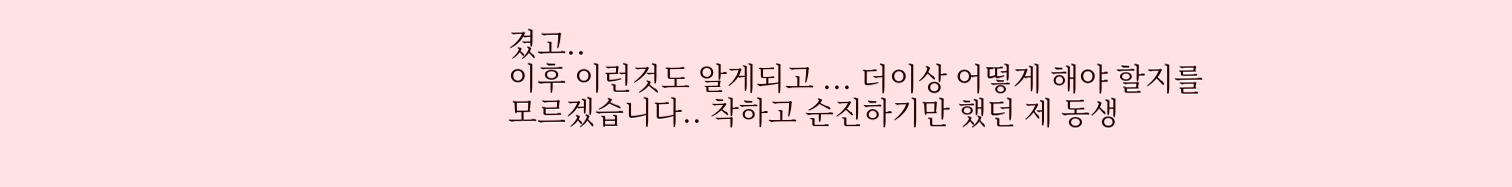겼고..
이후 이런것도 알게되고 ... 더이상 어떻게 해야 할지를
모르겠습니다.. 착하고 순진하기만 했던 제 동생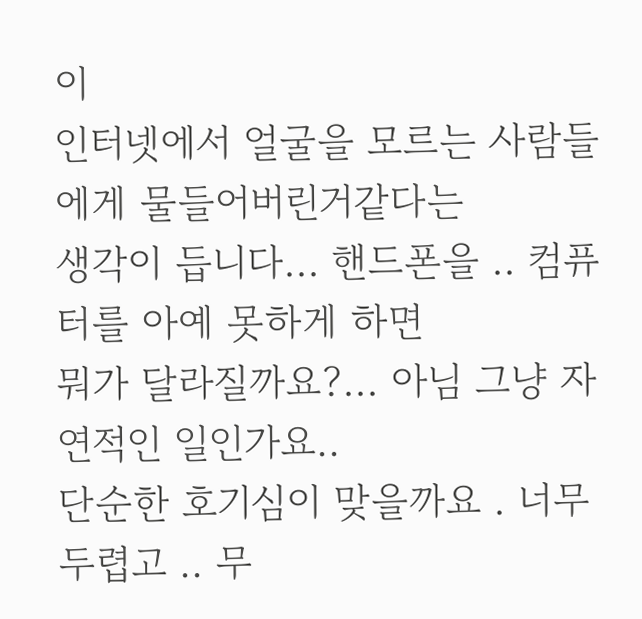이
인터넷에서 얼굴을 모르는 사람들에게 물들어버린거같다는
생각이 듭니다... 핸드폰을 .. 컴퓨터를 아예 못하게 하면
뭐가 달라질까요?... 아님 그냥 자연적인 일인가요..
단순한 호기심이 맞을까요 . 너무 두렵고 .. 무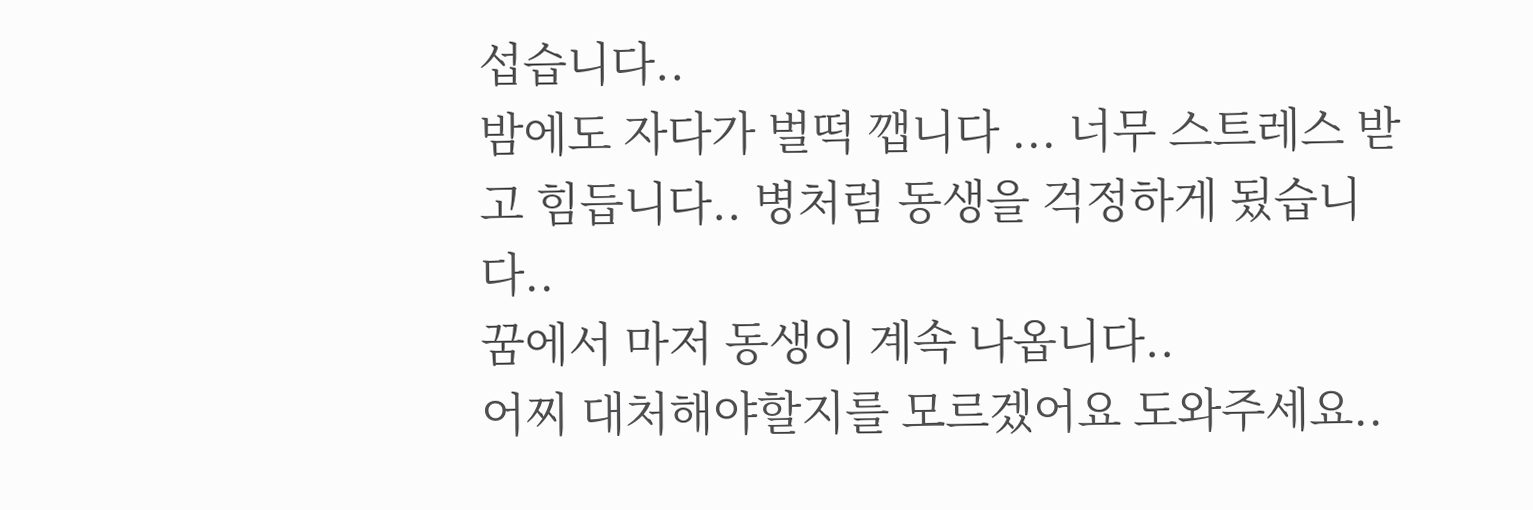섭습니다..
밤에도 자다가 벌떡 깹니다 ... 너무 스트레스 받고 힘듭니다.. 병처럼 동생을 걱정하게 됬습니다..
꿈에서 마저 동생이 계속 나옵니다..
어찌 대처해야할지를 모르겠어요 도와주세요..